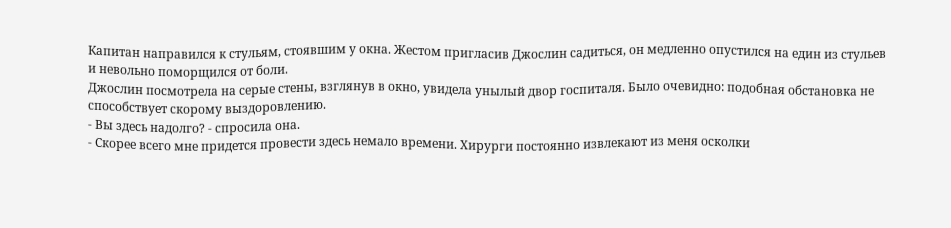Капитан направился к стульям, стоявшим у окна. Жестом пригласив Джослин садиться, он медленно опустился на един из стульев и невольно поморщился от боли.
Джослин посмотрела на серые стены, взглянув в окно, увидела унылый двор госпиталя. Было очевидно: подобная обстановка не способствует скорому выздоровлению.
- Вы здесь надолго? - спросила она.
- Скорее всего мне придется провести здесь немало времени. Хирурги постоянно извлекают из меня осколки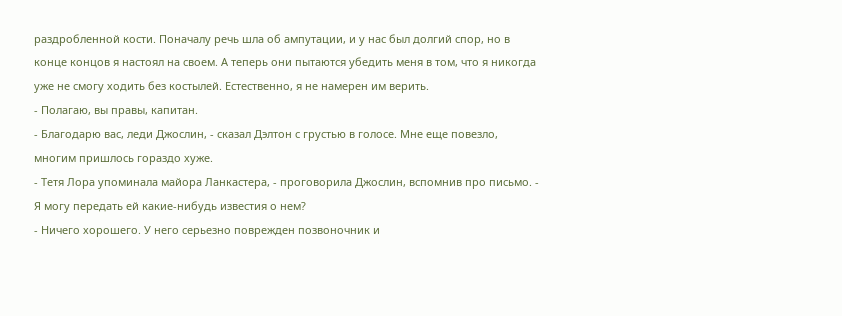раздробленной кости. Поначалу речь шла об ампутации, и у нас был долгий спор, но в конце концов я настоял на своем. А теперь они пытаются убедить меня в том, что я никогда уже не смогу ходить без костылей. Естественно, я не намерен им верить.
- Полагаю, вы правы, капитан.
- Благодарю вас, леди Джослин, - сказал Дэлтон с грустью в голосе. Мне еще повезло, многим пришлось гораздо хуже.
- Тетя Лора упоминала майора Ланкастера, - проговорила Джослин, вспомнив про письмо. - Я могу передать ей какие-нибудь известия о нем?
- Ничего хорошего. У него серьезно поврежден позвоночник и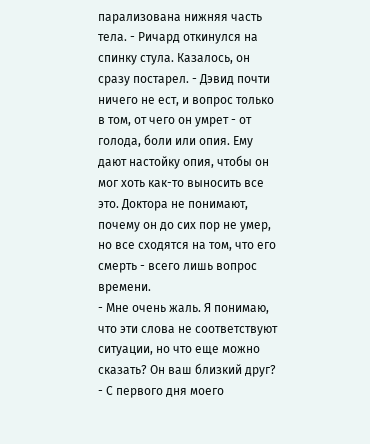парализована нижняя часть тела. - Ричард откинулся на спинку стула. Казалось, он сразу постарел. - Дэвид почти ничего не ест, и вопрос только в том, от чего он умрет - от голода, боли или опия. Ему дают настойку опия, чтобы он мог хоть как-то выносить все это. Доктора не понимают, почему он до сих пор не умер, но все сходятся на том, что его смерть - всего лишь вопрос времени.
- Мне очень жаль. Я понимаю, что эти слова не соответствуют ситуации, но что еще можно сказать? Он ваш близкий друг?
- С первого дня моего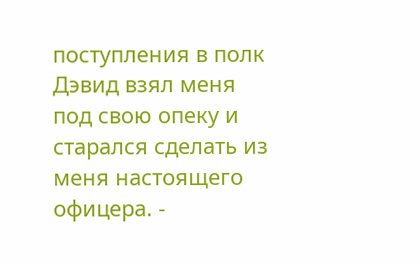поступления в полк Дэвид взял меня под свою опеку и старался сделать из меня настоящего офицера. -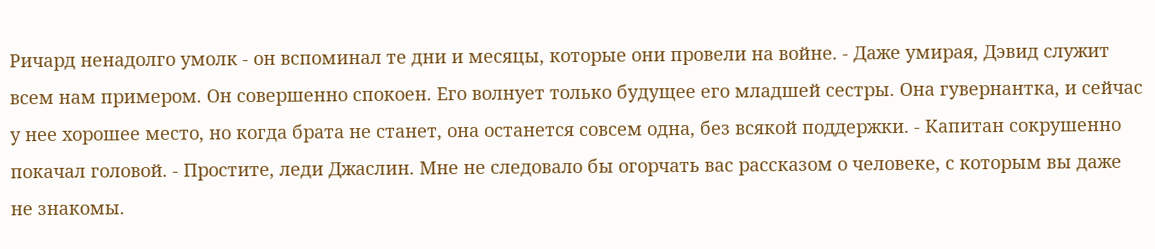Ричард ненадолго умолк - он вспоминал те дни и месяцы, которые они провели на войне. - Даже умирая, Дэвид служит всем нам примером. Он совершенно спокоен. Его волнует только будущее его младшей сестры. Она гувернантка, и сейчас у нее хорошее место, но когда брата не станет, она останется совсем одна, без всякой поддержки. - Капитан сокрушенно покачал головой. - Простите, леди Джаслин. Мне не следовало бы огорчать вас рассказом о человеке, с которым вы даже не знакомы.